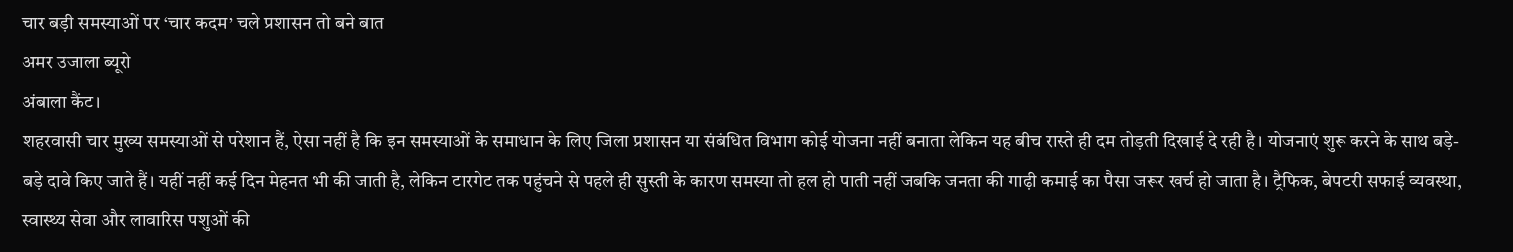चार बड़ी समस्याओं पर ‘चार कदम’ चले प्रशासन तो बने बात
अमर उजाला ब्यूरो
अंबाला कैंट।
शहरवासी चार मुख्य समस्याओं से परेशान हैं, ऐसा नहीं है कि इन समस्याओं के समाधान के लिए जिला प्रशासन या संबंधित विभाग कोई योजना नहीं बनाता लेकिन यह बीच रास्ते ही दम तोड़ती दिखाई दे रही है। योजनाएं शुरू करने के साथ बड़े-बड़े दावे किए जाते हैं। यहीं नहीं कई दिन मेहनत भी की जाती है, लेकिन टारगेट तक पहुंचने से पहले ही सुस्ती के कारण समस्या तो हल हो पाती नहीं जबकि जनता की गाढ़ी कमाई का पैसा जरूर खर्च हो जाता है। ट्रैफिक, बेपटरी सफाई व्यवस्था, स्वास्थ्य सेवा और लावारिस पशुओं की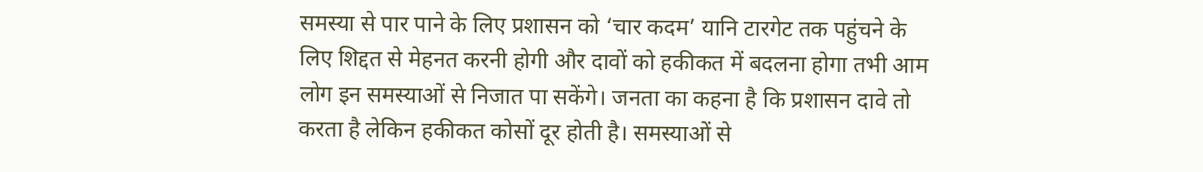समस्या से पार पाने के लिए प्रशासन को ‘चार कदम’ यानि टारगेट तक पहुंचने के लिए शिद्दत से मेहनत करनी होगी और दावों को हकीकत में बदलना होगा तभी आम लोग इन समस्याओं से निजात पा सकेंगे। जनता का कहना है कि प्रशासन दावे तो करता है लेकिन हकीकत कोसों दूर होती है। समस्याओं से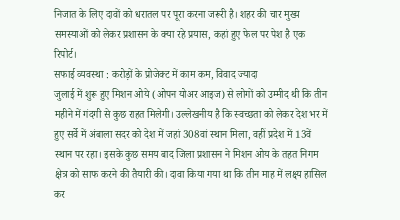निजात के लिए दावों को धरातल पर पूरा करना जरूरी है। शहर की चार मुख्य समस्याओं को लेकर प्रशासन के क्या रहे प्रयास, कहां हुए फेल पर पेश है एक रिपोर्ट।
सफाई व्यवस्था : करोड़ों के प्रोजेक्ट में काम कम, विवाद ज्यादा
जुलाई में शुरू हुए मिशन ओये (ओपन योअर आइज) से लोगों को उम्मीद थी कि तीन महीने में गंदगी से कुछ राहत मिलेगी। उल्लेखनीय है कि स्वच्छता को लेकर देश भर में हुए सर्वे में अंबाला सदर को देश में जहां 308वां स्थान मिला, वहीं प्रदेश में 13वें स्थान पर रहा। इसके कुछ समय बाद जिला प्रशासन ने मिशन ओय के तहत निगम क्षेत्र को साफ करने की तैयारी की। दावा किया गया था कि तीन माह में लक्ष्य हासिल कर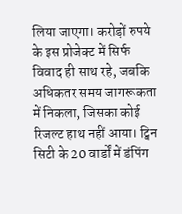लिया जाएगा। करोड़ों रुपये के इस प्रोजेक्ट में सिर्फ विवाद ही साथ रहे, जबकि अधिकतर समय जागरूकता में निकला, जिसका कोई रिजल्ट हाथ नहीं आया। ट्विन सिटी के 20 वार्डों में डंपिंग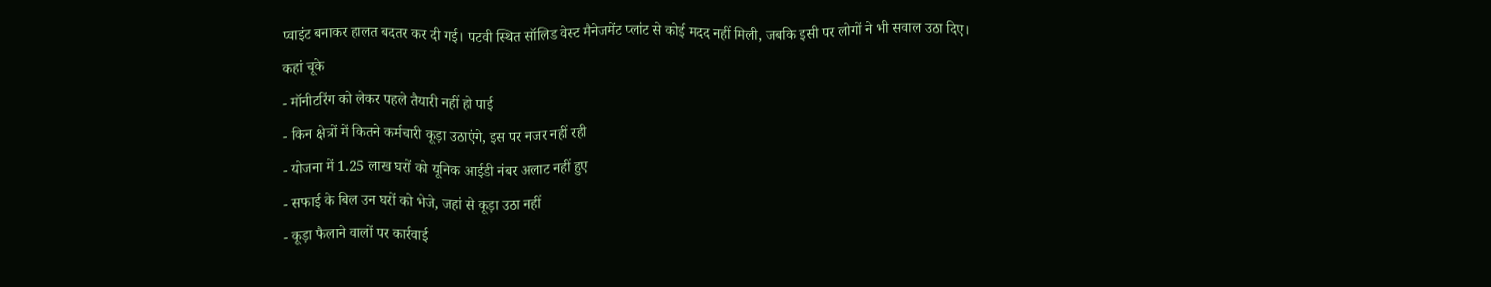प्वाइंट बनाकर हालत बदतर कर दी गई। पटवी स्थित सॉलिड वेस्ट मैनेजमेंट प्लांट से कोई मदद नहीं मिली, जबकि इसी पर लोगों ने भी सवाल उठा दिए।
कहां चूके
- मॉनीटरिंग को लेकर पहले तैयारी नहीं हो पाई
- किन क्षेत्रों में कितने कर्मचारी कूड़ा उठाएंगे, इस पर नजर नहीं रही
- योजना में 1.25 लाख घरों को यूनिक आईडी नंबर अलाट नहीं हुए
- सफाई के बिल उन घरों को भेजे, जहां से कूड़ा उठा नहीं
- कूड़ा फैलाने वालों पर कार्रवाई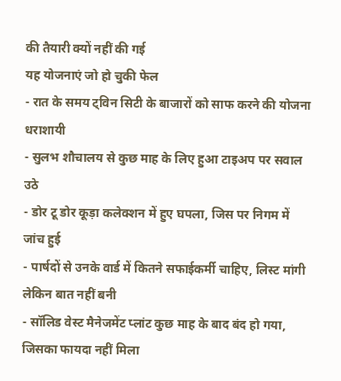की तैयारी क्यों नहीं की गई
यह योजनाएं जो हो चुकी फेल
- रात के समय ट्विन सिटी के बाजारों को साफ करने की योजना धराशायी
- सुलभ शौचालय से कुछ माह के लिए हुआ टाइअप पर सवाल उठे
- डोर टू डोर कूड़ा कलेक्शन में हुए घपला, जिस पर निगम में जांच हुई
- पार्षदों से उनके वार्ड में कितने सफाईकर्मी चाहिए, लिस्ट मांगी लेकिन बात नहीं बनी
- सॉलिड वेस्ट मैनेजमेंट प्लांट कुछ माह के बाद बंद हो गया, जिसका फायदा नहीं मिला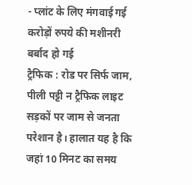- प्लांट के लिए मंगवाई गई करोड़ों रुपये की मशीनरी बर्बाद हो गई
ट्रैफिक : रोड पर सिर्फ जाम, पीली पट्टी न ट्रैफिक लाइट
सड़कों पर जाम से जनता परेशान है। हालात यह है कि जहां 10 मिनट का समय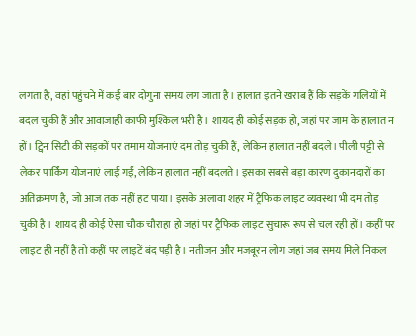लगता है, वहां पहुंचने में कई बार दोगुना समय लग जाता है। हालात इतने खराब हैं कि सड़कें गलियों में बदल चुकी हैं और आवाजाही काफी मुश्किल भरी है। शायद ही कोई सड़क हो, जहां पर जाम के हालात न हों। ट्विन सिटी की सड़कों पर तमाम योजनाएं दम तोड़ चुकी हैं, लेकिन हालात नहीं बदले। पीली पट्टी से लेकर पार्किंग योजनाएं लाई गईं, लेकिन हालात नहीं बदलते। इसका सबसे बड़ा कारण दुकानदारों का अतिक्रमण है, जो आज तक नहीं हट पाया। इसके अलावा शहर में ट्रैफिक लाइट व्यवस्था भी दम तोड़ चुकी है। शायद ही कोई ऐसा चौक चौराहा हो जहां पर ट्रैफिक लाइट सुचारू रूप से चल रही हों। कहीं पर लाइट ही नहीं है तो कहीं पर लाइटें बंद पड़ी है। नतीजन और मजबूरन लोग जहां जब समय मिले निकल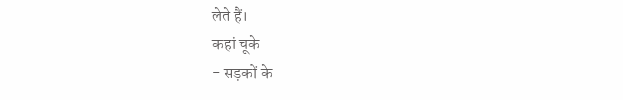लेते हैं।
कहां चूके
- सड़कों के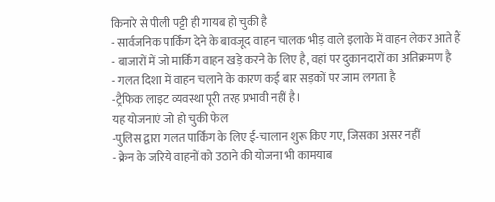किनारे से पीली पट्टी ही गायब हो चुकी है
- सार्वजनिक पार्किंग देने के बावजूद वाहन चालक भीड़ वाले इलाके में वाहन लेकर आते हैं
- बाजारों में जो मार्किंग वाहन खड़े करने के लिए है, वहां पर दुकानदारों का अतिक्रमण है
- गलत दिशा में वाहन चलाने के कारण कई बार सड़कों पर जाम लगता है
-ट्रैफिक लाइट व्यवस्था पूरी तरह प्रभावी नहीं है।
यह योजनाएं जो हो चुकी फेल
-पुलिस द्वारा गलत पार्किंग के लिए ई-चालान शुरू किए गए, जिसका असर नहीं
- क्रेन के जरिये वाहनों को उठाने की योजना भी कामयाब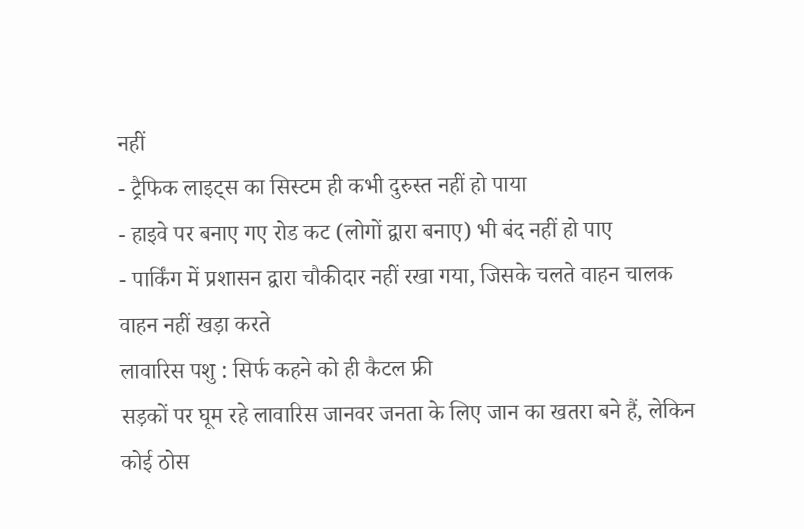नहीं
- ट्रैफिक लाइट्स का सिस्टम ही कभी दुरुस्त नहीं हो पाया
- हाइवे पर बनाए गए रोड कट (लोगों द्वारा बनाए) भी बंद नहीं हो पाए
- पार्किंग में प्रशासन द्वारा चौकीदार नहीं रखा गया, जिसके चलते वाहन चालक वाहन नहीं खड़ा करते
लावारिस पशु : सिर्फ कहने को ही कैटल फ्री
सड़कों पर घूम रहे लावारिस जानवर जनता के लिए जान का खतरा बने हैं, लेकिन कोई ठोस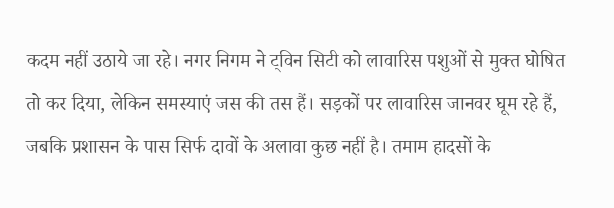कदम नहीं उठाये जा रहे। नगर निगम ने ट्विन सिटी को लावारिस पशुओं से मुक्त घोषित तो कर दिया, लेकिन समस्याएं जस की तस हैं। सड़कों पर लावारिस जानवर घूम रहे हैं, जबकि प्रशासन के पास सिर्फ दावों के अलावा कुछ नहीं है। तमाम हादसों के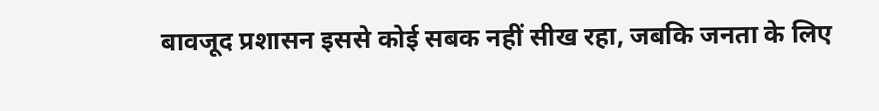बावजूद प्रशासन इससे कोई सबक नहीं सीख रहा, जबकि जनता के लिए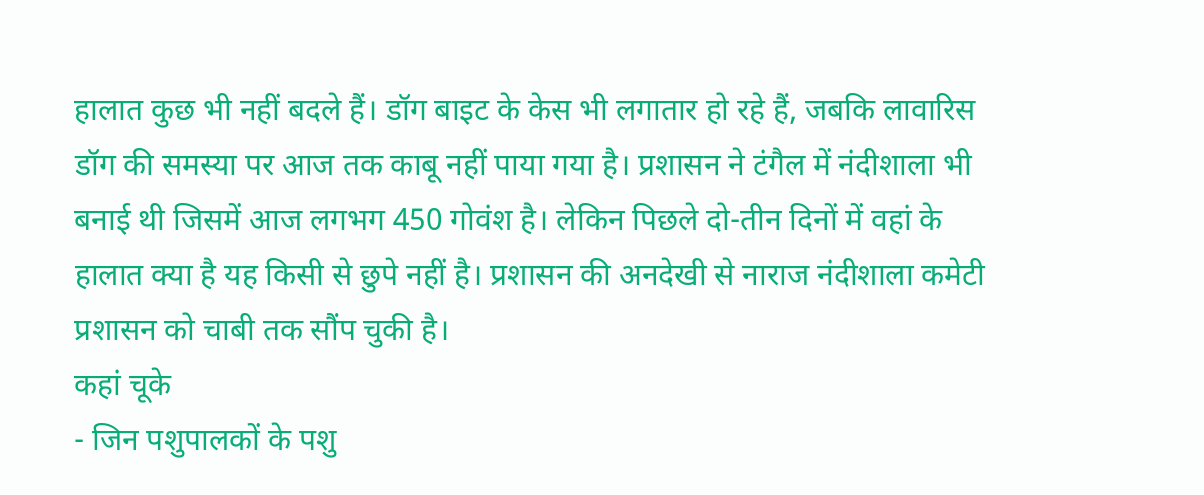हालात कुछ भी नहीं बदले हैं। डॉग बाइट के केस भी लगातार हो रहे हैं, जबकि लावारिस डॉग की समस्या पर आज तक काबू नहीं पाया गया है। प्रशासन ने टंगैल में नंदीशाला भी बनाई थी जिसमें आज लगभग 450 गोवंश है। लेकिन पिछले दो-तीन दिनों में वहां के हालात क्या है यह किसी से छुपे नहीं है। प्रशासन की अनदेखी से नाराज नंदीशाला कमेटी प्रशासन को चाबी तक सौंप चुकी है।
कहां चूके
- जिन पशुपालकों के पशु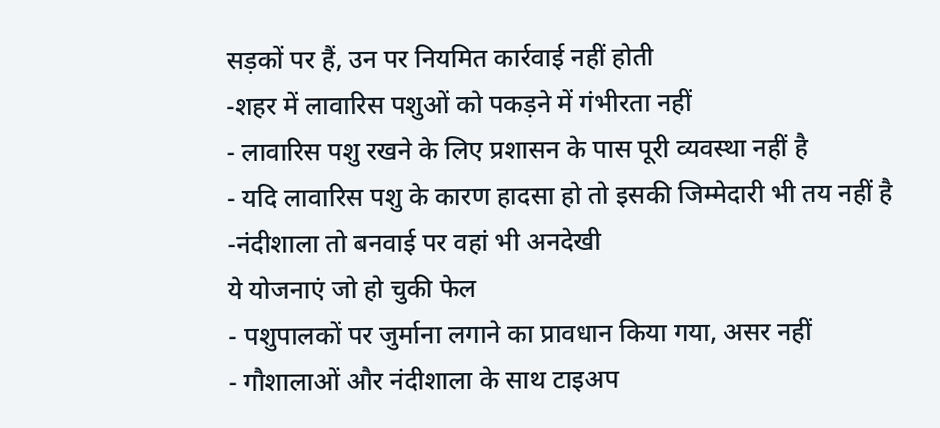सड़कों पर हैं, उन पर नियमित कार्रवाई नहीं होती
-शहर में लावारिस पशुओं को पकड़ने में गंभीरता नहीं
- लावारिस पशु रखने के लिए प्रशासन के पास पूरी व्यवस्था नहीं है
- यदि लावारिस पशु के कारण हादसा हो तो इसकी जिम्मेदारी भी तय नहीं है
-नंदीशाला तो बनवाई पर वहां भी अनदेखी
ये योजनाएं जो हो चुकी फेल
- पशुपालकों पर जुर्माना लगाने का प्रावधान किया गया, असर नहीं
- गौशालाओं और नंदीशाला के साथ टाइअप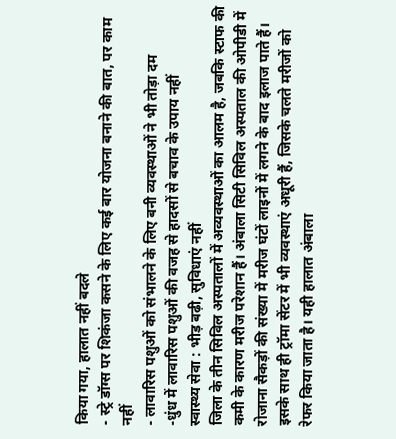किया गया, हालात नहीं बदले
- स्ट्रे डॉग्स पर शिकंजा कसने के लिए कई बार योजना बनाने की बात, पर काम नहीं
- लावारिस पशुओं को संभालने के लिए बनी व्यवस्थाओं ने भी तोड़ा दम
-धुंध में लावारिस पशुओं की वजह से हादसों से बचाव के उपाय नहीं
स्वास्थ्य सेवा : भीड़ बढ़ी, सुविधाएं नहीं
जिला के तीन सिविल अस्पतालों में अव्यवस्थाओं का आलम है, जबकि स्टाफ की कमी के कारण मरीज परेशान हैं। अंबाला सिटी सिविल अस्पताल की ओपीडी में रोजाना सैकड़ों की संख्या में मरीज घंटों लाइनों में लगने के बाद इलाज पाते हैं। इसके साथ ही ट्रॉमा सेंटर में भी व्यवस्थाएं अधूरी हैं, जिसके चलते मरीजों को रेफर किया जाता है। यही हालात अंबाला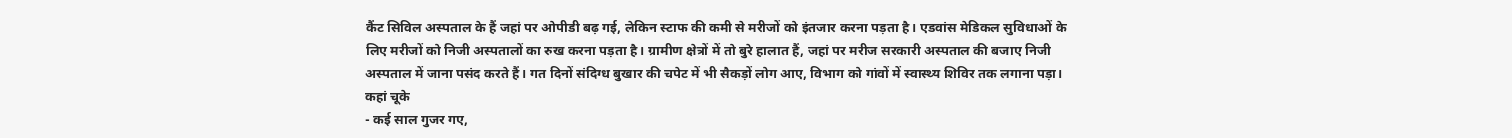कैंट सिविल अस्पताल के हैं जहां पर ओपीडी बढ़ गई, लेकिन स्टाफ की कमी से मरीजों को इंतजार करना पड़ता है। एडवांस मेडिकल सुविधाओं के लिए मरीजों को निजी अस्पतालों का रुख करना पड़ता है। ग्रामीण क्षेत्रों में तो बुरे हालात हैं, जहां पर मरीज सरकारी अस्पताल की बजाए निजी अस्पताल में जाना पसंद करते हैं। गत दिनों संदिग्ध बुखार की चपेट में भी सैकड़ों लोग आए, विभाग को गांवों में स्वास्थ्य शिविर तक लगाना पड़ा।
कहां चूके
- कई साल गुजर गए,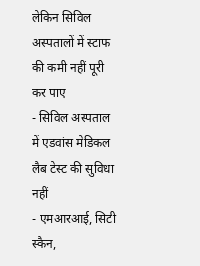लेकिन सिविल अस्पतालों में स्टाफ की कमी नहीं पूरी कर पाए
- सिविल अस्पताल में एडवांस मेडिकल लैब टेस्ट की सुविधा नहीं
- एमआरआई, सिटी स्कैन,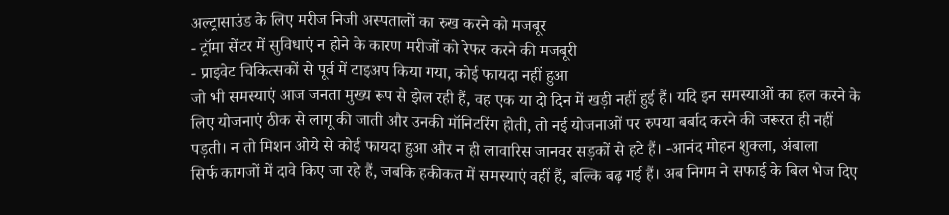अल्ट्रासाउंड के लिए मरीज निजी अस्पतालों का रुख करने को मजबूर
- ट्रॉमा सेंटर में सुविधाएं न होने के कारण मरीजों को रेफर करने की मजबूरी
- प्राइवेट चिकित्सकों से पूर्व में टाइअप किया गया, कोई फायदा नहीं हुआ
जो भी समस्याएं आज जनता मुख्य रूप से झेल रही हैं, वह एक या दो दिन में खड़ी नहीं हुई हैं। यदि इन समस्याओं का हल करने के लिए योजनाएं ठीक से लागू की जाती और उनकी मॉनिटरिंग होती, तो नई योजनाओं पर रुपया बर्बाद करने की जरूरत ही नहीं पड़ती। न तो मिशन ओये से कोई फायदा हुआ और न ही लावारिस जानवर सड़कों से हटे हैं। -आनंद मोहन शुक्ला, अंबाला
सिर्फ कागजों में दावे किए जा रहे हैं, जबकि हकीकत में समस्याएं वहीं हैं, बल्कि बढ़ गई हैं। अब निगम ने सफाई के बिल भेज दिए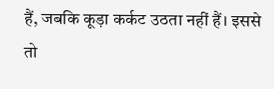हैं, जबकि कूड़ा कर्कट उठता नहीं हैं। इससे तो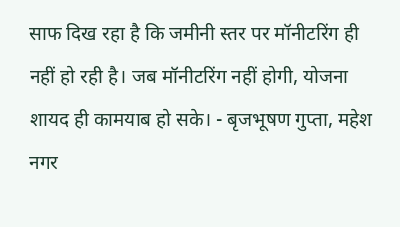साफ दिख रहा है कि जमीनी स्तर पर मॉनीटरिंग ही नहीं हो रही है। जब मॉनीटरिंग नहीं होगी, योजना शायद ही कामयाब हो सके। - बृजभूषण गुप्ता, महेश नगर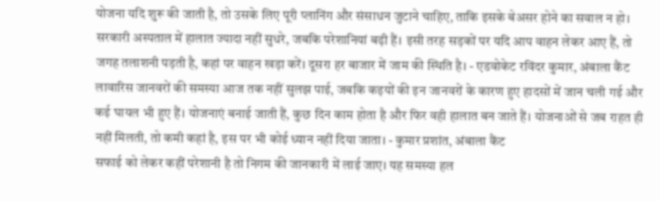योजना यदि शुरू की जाती है, तो उसके लिए पूरी प्लानिंग और संसाधन जुटाने चाहिए, ताकि इसके बेअसर होने का सवाल न हो। सरकारी अस्पताल में हालात ज्यादा नहीं सुधरे, जबकि परेशानियां बढ़ी हैं। इसी तरह सड़कों पर यदि आप वाहन लेकर आए हैं, तो जगह तलाशनी पड़ती है, कहां पर वाहन खड़ा करें। दूसरा हर बाजार में जाम की स्थिति है। - एडवोकेट रविंदर कुमार, अंबाला कैंट
लावारिस जानवरों की समस्या आज तक नहीं सुलझ पाई, जबकि कइयों की इन जानवरों के कारण हुए हादसों में जान चली गई और कई घायल भी हुए हैं। योजनाएं बनाई जाती हैं, कुछ दिन काम होता है और फिर वही हालात बन जाते हैं। योजनाओं से जब राहत ही नहीं मिलती, तो कमी कहां है, इस पर भी कोई ध्यान नहीं दिया जाता। - कुमार प्रशांत, अंबाला कैंट
सफाई को लेकर कहीं परेशानी है तो निगम की जानकारी में लाई जाए। यह समस्या हल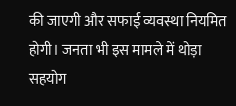की जाएगी और सफाई व्यवस्था नियमित होगी। जनता भी इस मामले में थोड़ा सहयोग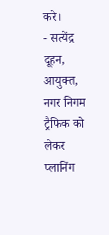करे।
- सत्येंद्र दूहन, आयुक्त, नगर निगम
ट्रैफिक को लेकर प्लानिंग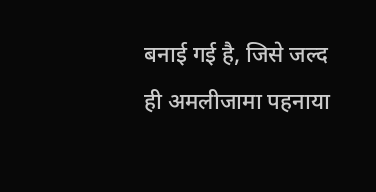बनाई गई है, जिसे जल्द ही अमलीजामा पहनाया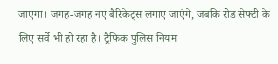जाएगा। जगह-जगह नए बैरिकेट्स लगाए जाएंगे, जबकि रोड सेफ्टी के लिए सर्वे भी हो रहा है। ट्रैफिक पुलिस नियम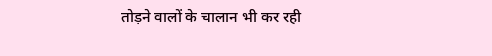तोड़ने वालों के चालान भी कर रही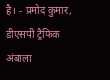है। - प्रमोद कुमार, डीएसपी ट्रैफिक अंबाला